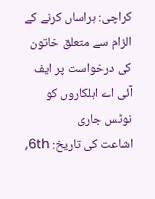کراچی: ہراساں کرنے کے الزام سے متعلق خاتون کی درخواست پر ایف آئی اے اہلکاروں کو نوٹس جاری
اشاعت کی تاریخ: 6th,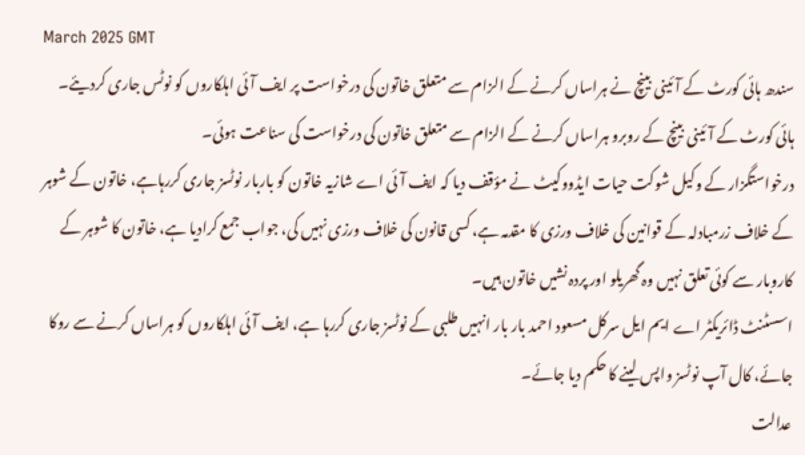March 2025 GMT
سندھ ہائی کورٹ کے آئینی بینچ نے ہراساں کرنے کے الزام سے متعلق خاتون کی درخواست پر ایف آئی اہلکاروں کو نوٹس جاری کردیئے۔
ہائی کورٹ کے آئینی بینچ کے روبرو ہراساں کرنے کے الزام سے متعلق خاتون کی درخواست کی سناعت ہوئی۔
درخواستگزار کے وکیل شوکت حیات ایڈووکیٹ نے مؤقف دیا کہ ایف آئی اے شازیہ خاتون کو باربار نوٹسز جاری کررہاہے، خاتون کے شوہر کے خلاف زرمبادلہ کے قوانین کی خلاف ورزی کا مقدمہ ہے، کسی قانون کی خلاف ورزی نہیں کی، جواب جمع کرادیا ہے، خاتون کا شوہر کے کاروبار سے کوئی تعلق نہیں وہ گھریلو اور پردہ نشیں خاتون ہیں۔
اسسٹنٹ ڈائریکٹر اے ایم ایل سرکل مسعود احمد بار بار انہیں طلبی کے نوٹسز جاری کررہا ہے، ایف آئی اہلکاروں کو ہراساں کرنے سے روکا جائے، کال آپ نوٹسز واپس لینے کا حکم دیا جائے۔
عدالت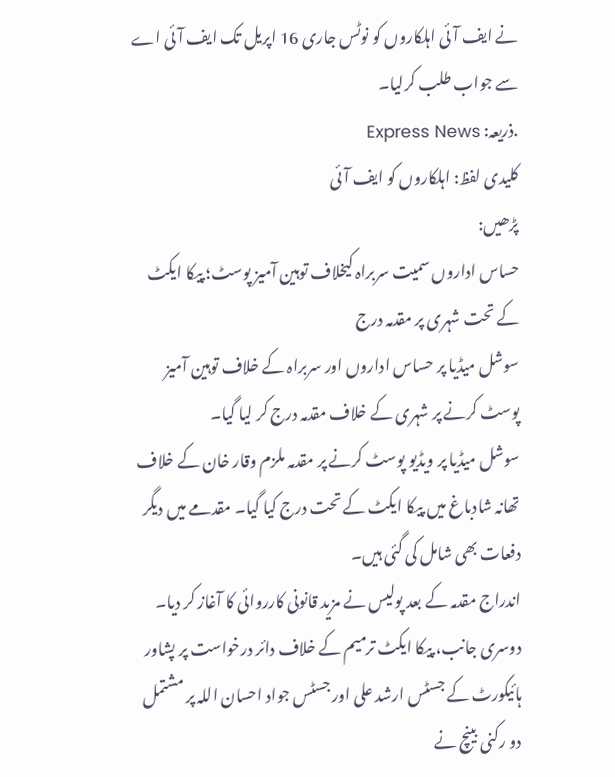نے ایف آئی اہلکاروں کو نوٹس جاری 16 اپریل تک ایف آئی اے سے جواب طلب کرلیا۔
.ذریعہ: Express News
کلیدی لفظ: اہلکاروں کو ایف آئی
پڑھیں:
حساس اداروں سمیت سربراہ کیخلاف توہین آمیز پوسٹ؛ پیکا ایکٹ کے تحت شہری پر مقدمہ درج
سوشل میڈیا پر حساس اداروں اور سربراہ کے خلاف توہین آمیز پوسٹ کرنے پر شہری کے خلاف مقدمہ درج کر لیا گیا۔
سوشل میڈیا پر ویڈیو پوسٹ کرنے پر مقدمہ ملزم وقار خان کے خلاف تھانہ شادباغ میں پیکا ایکٹ کے تحت درج کیا گیا۔ مقدمے میں دیگر دفعات بھی شامل کی گئی ہیں۔
اندراج مقدمہ کے بعد پولیس نے مزید قانونی کارروائی کا آغاز کر دیا۔
دوسری جانب، پیکا ایکٹ ترمیم کے خلاف دائر درخواست پر پشاور ہائیکورٹ کے جسٹس ارشد علی اور جسٹس جواد احسان اللہ پر مشتمل دو رکنی بینچ نے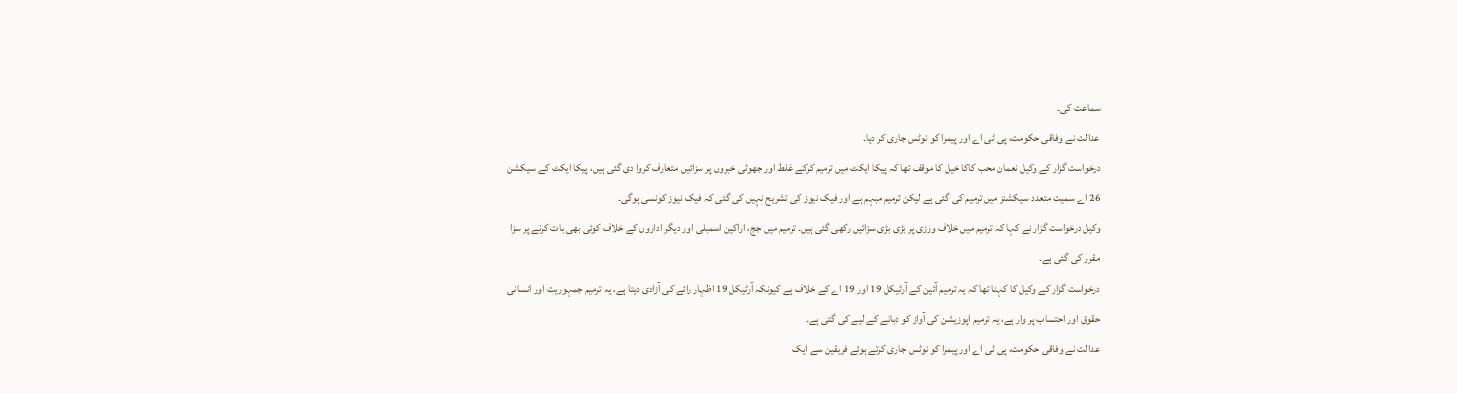سماعت کی۔
عدالت نے وفاقی حکومت، پی ٹی اے اور پیمرا کو نوٹس جاری کر دیا۔
درخواست گزار کے وکیل نعمان محب کاکا خیل کا موقف تھا کہ پیکا ایکٹ میں ترمیم کرکے غلط اور جھوٹی خبروں پر سزائیں متعارف کروا دی گئی ہیں، پیکا ایکٹ کے سیکشن 26 اے سمیت متعدد سیکشنز میں ترمیم کی گئی ہے لیکن ترمیم مبہم ہے اور فیک نیوز کی تشریح نہیں کی گئی کہ فیک نیوز کونسی ہوگی۔
وکیل درخواست گزار نے کہا کہ ترمیم میں خلاف ورزی پر بڑی بڑی سزائیں رکھی گئی ہیں۔ ترمیم میں جج، اراکین اسمبلی اور دیگر اداروں کے خلاف کوئی بھی بات کرنے پر سزا مقرر کی گئی ہے۔
درخواست گزار کے وکیل کا کہنا تھا کہ یہ ترمیم آئین کے آرٹیکل 19 اور 19 اے کے خلاف ہے کیونکہ آرٹیکل 19 اظہار رائے کی آزادی دیتا ہے، یہ ترمیم جمہوریت اور انسانی حقوق اور احتساب پر وار ہے، یہ ترمیم اپوزیشن کی آواز کو دبانے کے لیے کی گئی ہے۔
عدالت نے وفاقی حکومت، پی ٹی اے اور پیمرا کو نوٹس جاری کرتے ہوئے فریقین سے ایک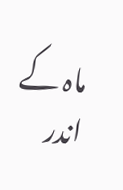ماہ کے اندر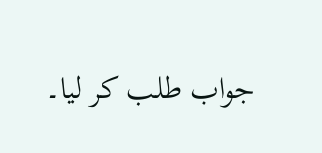جواب طلب کر لیا۔